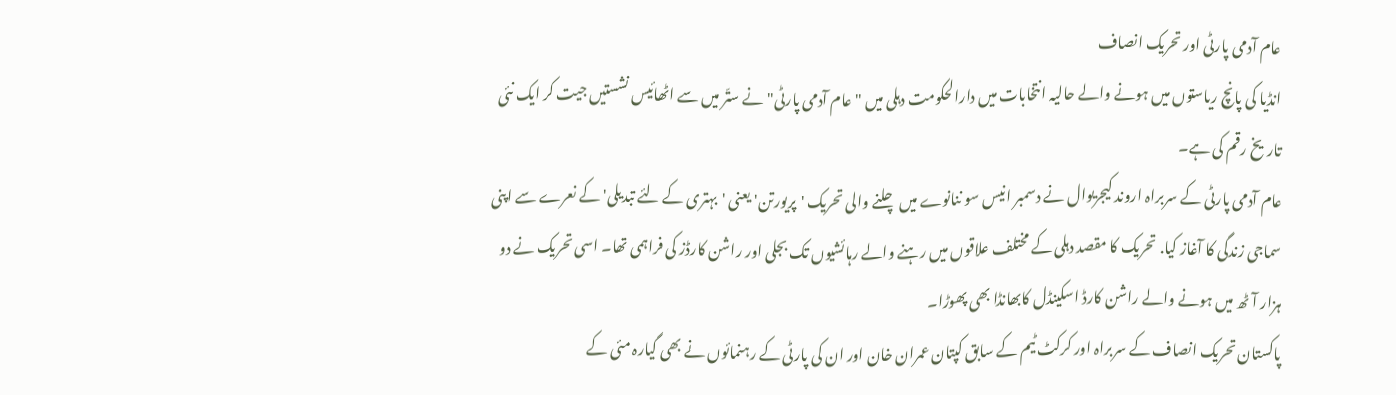عام آدمی پارٹی اور تحریک انصاف
انڈیا کی پانچ ریاستوں میں ہونے والے حالیہ انتخابات میں دارالحکومت دہلی میں "عام آدمی پارٹی" نے ستّر میں سے اٹھائیس نشستیں جیت کر ایک نئی تاریخ رقم کی ہے۔
عام آدمی پارٹی کے سربراہ اروند کیجریوال نے دسمبر انیس سو ننانوے میں چلنے والی تحریک 'پریورتن' یعنی 'بہتری کے لئے تبدیلی' کے نعرے سے اپنی سماجی زندگی کا آغاز کیا. تحریک کا مقصد دہلی کے مختلف علاقوں میں رہنے والے رہائشیوں تک بجلی اور راشن کارڈز کی فراہمی تھا۔ اسی تحریک نے دو ہزار آٹھ میں ہونے والے راشن کارڈ اسکینڈل کابھانڈا بھی پھوڑا۔
پاکستان تحریک انصاف کے سربراہ اور کرکٹ ٹیم کے سابق کپتان عمران خان اور ان کی پارٹی کے رہنمائوں نے بھی گیارہ مئی کے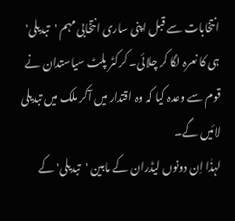انتخابات سے قبل اپنی ساری انتخابی مہم 'تبدیلی' ہی کا نعرہ لگا کر چلائی۔ کرکٹر پلٹ سیاستدان نے قوم سے وعدہ کیا کہ وہ اقتدار میں آکر ملک میں تبدیلی لائیں گے۔
لہذٰا اِن دونوں لیڈران کے مابین 'تبدیلی' کے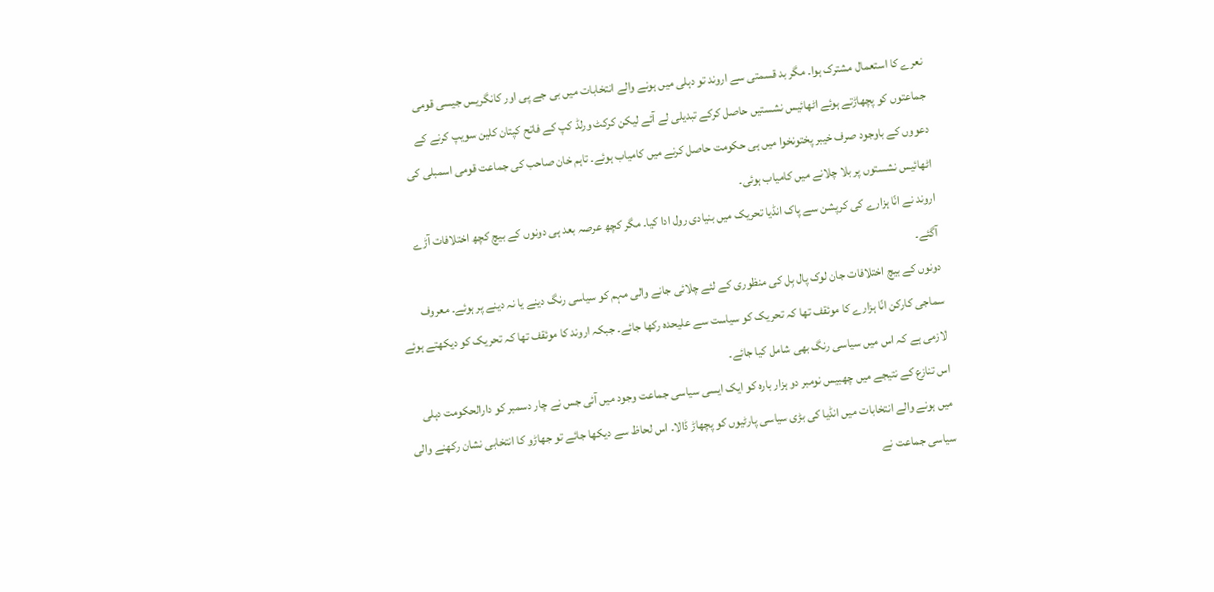نعرے کا استعمال مشترک ہوا۔ مگر بد قسمتی سے اروند تو دہلی میں ہونے والے انتخابات میں بی جے پی اور کانگریس جیسی قومی جماعتوں کو پچھاڑتے ہوئے اٹھائیس نشستیں حاصل کرکے تبدیلی لے آئے لیکن کرکٹ ورلڈ کپ کے فاتح کپتان کلین سویپ کرنے کے دعووں کے باوجود صرف خیبر پختونخوا میں ہی حکومت حاصل کرنے میں کامیاب ہوئے۔ تاہم خان صاحب کی جماعت قومی اسمبلی کی اٹھائیس نشستوں پر بلا چلانے میں کامیاب ہوئی۔
اروند نے انّا ہزارے کی کرپشن سے پاک انڈیا تحریک میں بنیادی رول ادا کیا۔ مگر کچھ عرصہ بعد ہی دونوں کے بیچ کچھ اختلافات آڑے آگئے۔
دونوں کے بیچ اختلافات جان لوک پال بِل کی منظوری کے لئے چلائی جانے والی مہم کو سیاسی رنگ دینے یا نہ دینے پر ہوئے۔ معروف سماجی کارکن انّا ہزارے کا موئقف تھا کہ تحریک کو سیاست سے علیحدہ رکھا جائے۔ جبکہ اروند کا موئقف تھا کہ تحریک کو دیکھتے ہوئے لازمی ہے کہ اس میں سیاسی رنگ بھی شامل کیا جائے۔
اس تنازع کے نتیجے میں چھبیس نومبر دو ہزار بارہ کو ایک ایسی سیاسی جماعت وجود میں آئی جس نے چار دسمبر کو دارالحکومت دہلی میں ہونے والے انتخابات میں انڈیا کی بڑی سیاسی پارٹیوں کو پچھاڑ ڈالا۔ اس لحاظ سے دیکھا جائے تو جھاڑو کا انتخابی نشان رکھنے والی سیاسی جماعت نے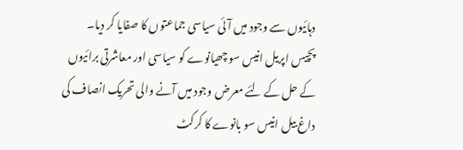دہائیوں سے وجود میں آئی سیاسی جماعتوں کا صفایا کر دیا۔
پچیس اپریل انیس سو چھیانوے کو سیاسی اور معاشرتی برائیوں کے حل کے لئے معرض وجود میں آنے والی تحریک انصاف کی داغ بیل انیس سو بانوے کا کرکٹ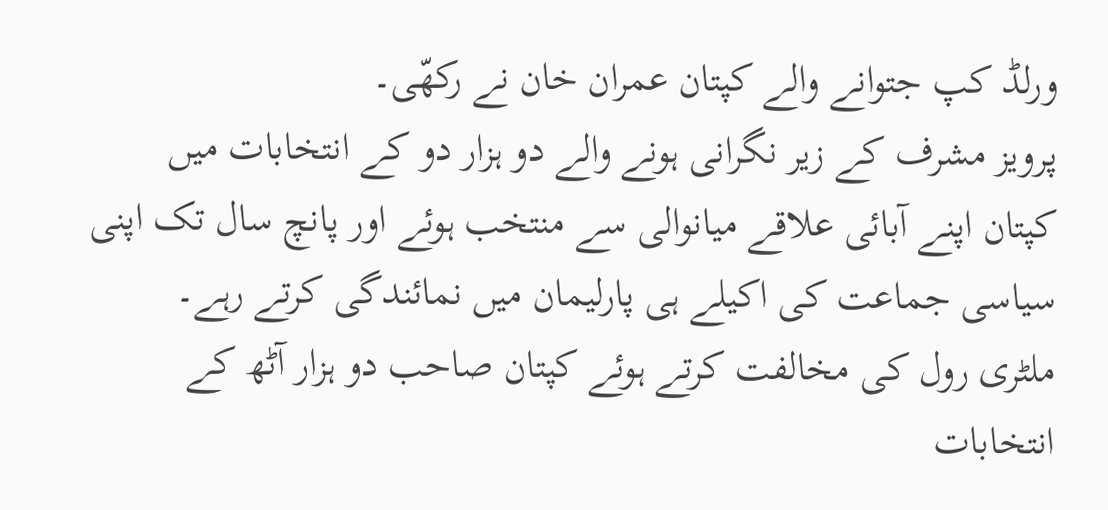ورلڈ کپ جتوانے والے کپتان عمران خان نے رکھّی۔
پرویز مشرف کے زیر نگرانی ہونے والے دو ہزار دو کے انتخابات میں کپتان اپنے آبائی علاقے میانوالی سے منتخب ہوئے اور پانچ سال تک اپنی سیاسی جماعت کی اکیلے ہی پارلیمان میں نمائندگی کرتے رہے۔
ملٹری رول کی مخالفت کرتے ہوئے کپتان صاحب دو ہزار آٹھ کے انتخابات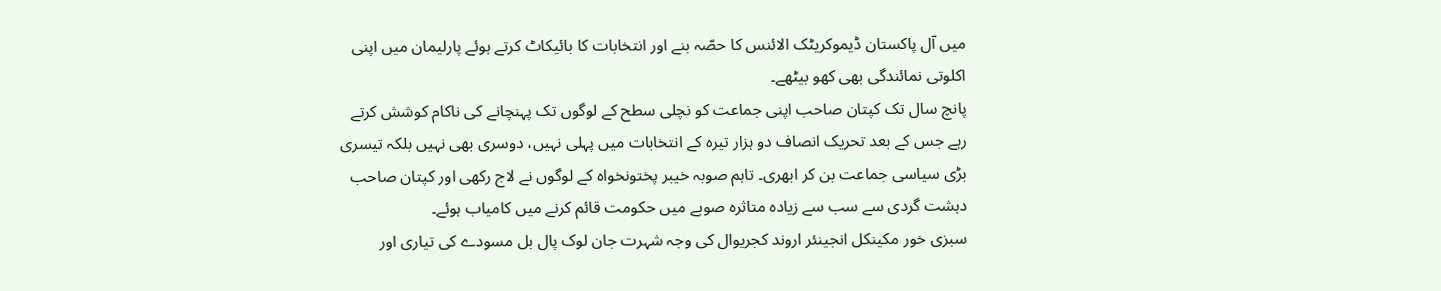میں آل پاکستان ڈیموکریٹک الائنس کا حصّہ بنے اور انتخابات کا بائیکاٹ کرتے ہوئے پارلیمان میں اپنی اکلوتی نمائندگی بھی کھو بیٹھے۔
پانچ سال تک کپتان صاحب اپنی جماعت کو نچلی سطح کے لوگوں تک پہنچانے کی ناکام کوشش کرتے رہے جس کے بعد تحریک انصاف دو ہزار تیرہ کے انتخابات میں پہلی نہیں، دوسری بھی نہیں بلکہ تیسری بڑی سیاسی جماعت بن کر ابھری۔ تاہم صوبہ خیبر پختونخواہ کے لوگوں نے لاج رکھی اور کپتان صاحب دہشت گردی سے سب سے زیادہ متاثرہ صوبے میں حکومت قائم کرنے میں کامیاب ہوئے۔
سبزی خور مکینکل انجینئر اروند کجریوال کی وجہ شہرت جان لوک پال بل مسودے کی تیاری اور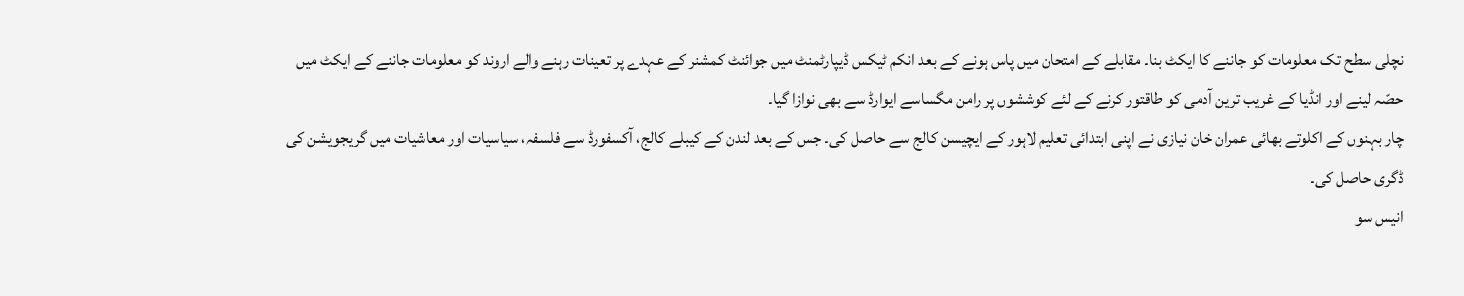نچلی سطح تک معلومات کو جاننے کا ایکٹ بنا۔ مقابلے کے امتحان میں پاس ہونے کے بعد انکم ٹیکس ڈیپارٹمنٹ میں جوائنٹ کمشنر کے عہدے پر تعینات رہنے والے اروند کو معلومات جاننے کے ایکٹ میں حصّہ لینے اور انڈیا کے غریب ترین آدمی کو طاقتور کرنے کے لئے کوششوں پر رامن مگساسے ایوارڈ سے بھی نوازا گیا۔
چار بہنوں کے اکلوتے بھائی عمران خان نیازی نے اپنی ابتدائی تعلیم لاہور کے ایچیسن کالج سے حاصل کی۔ جس کے بعد لندن کے کیبلے کالج، آکسفورڈ سے فلسفہ، سیاسیات اور معاشیات میں گریجویشن کی ڈگری حاصل کی۔
انیس سو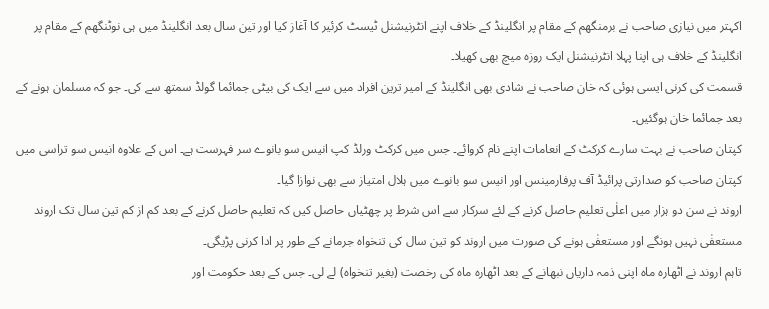اکہتر میں نیازی صاحب نے برمنگھم کے مقام پر انگلینڈ کے خلاف اپنے انٹرنیشنل ٹیسٹ کرئیر کا آغاز کیا اور تین سال بعد انگلینڈ میں ہی نوٹنگھم کے مقام پر انگلینڈ کے خلاف ہی اپنا پہلا انٹرنیشنل ایک روزہ میچ بھی کھیلا۔
قسمت کی کرنی ایسی ہوئی کہ خان صاحب نے شادی بھی انگلینڈ کے امیر ترین افراد میں سے ایک کی بیٹی جمائما گولڈ سمتھ سے کی۔ جو کہ مسلمان ہونے کے بعد جمائما خان ہوگئیں۔
کپتان صاحب نے بہت سارے کرکٹ کے انعامات اپنے نام کروائے۔ جس میں کرکٹ ورلڈ کپ انیس سو بانوے سر فہرست ہے۔ اس کے علاوہ انیس سو تراسی میں کپتان صاحب کو صدارتی پرائیڈ آف پرفارمینس اور انیس سو بانوے میں ہلال امتیاز سے بھی نوازا گیا۔
اروند نے سن دو ہزار میں اعلٰی تعلیم حاصل کرنے کے لئے سرکار سے اس شرط پر چھٹیاں حاصل کیں کہ تعلیم حاصل کرنے کے بعد کم از کم تین سال تک اروند مستعفٰی نہیں ہونگے اور مستعفٰی ہونے کی صورت میں اروند کو تین سال کی تنخواہ جرمانے کے طور پر ادا کرنی پڑیگی۔
تاہم اروند نے اٹھارہ ماہ اپنی ذمہ داریاں نبھانے کے بعد اٹھارہ ماہ کی رخصت (بغیر تنخواہ) لے لی۔ جس کے بعد حکومت اور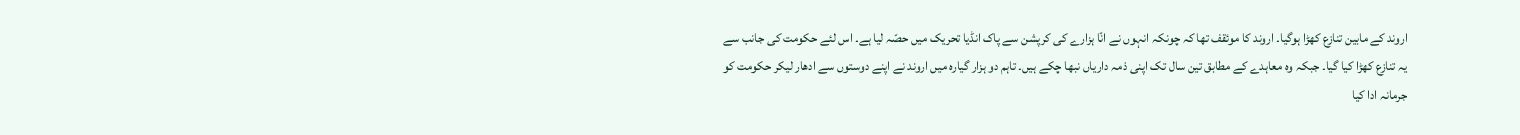اروند کے مابین تنازع کھڑا ہوگیا۔ اروند کا موئقف تھا کہ چونکہ انہوں نے انّا ہزارے کی کرپشن سے پاک انڈیا تحریک میں حصّہ لیا ہے۔ اس لئے حکومت کی جانب سے یہ تنازع کھڑا کیا گیا۔ جبکہ وہ معاہدے کے مطابق تین سال تک اپنی ذمہ داریاں نبھا چکے ہیں۔ تاہم دو ہزار گیارہ میں اروند نے اپنے دوستوں سے ادھار لیکر حکومت کو جرمانہ ادا کیا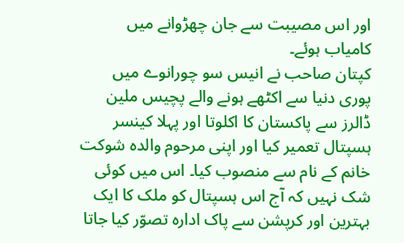اور اس مصیبت سے جان چھڑوانے میں کامیاب ہوئے۔
کپتان صاحب نے انیس سو چورانوے میں پوری دنیا سے اکٹھے ہونے والے پچیس ملین ڈالرز سے پاکستان کا اکلوتا اور پہلا کینسر ہسپتال تعمیر کیا اور اپنی مرحوم والدہ شوکت خانم کے نام سے منصوب کیا۔ اس میں کوئی شک نہیں کہ آج اس ہسپتال کو ملک کا ایک بہترین اور کرپشن سے پاک ادارہ تصوّر کیا جاتا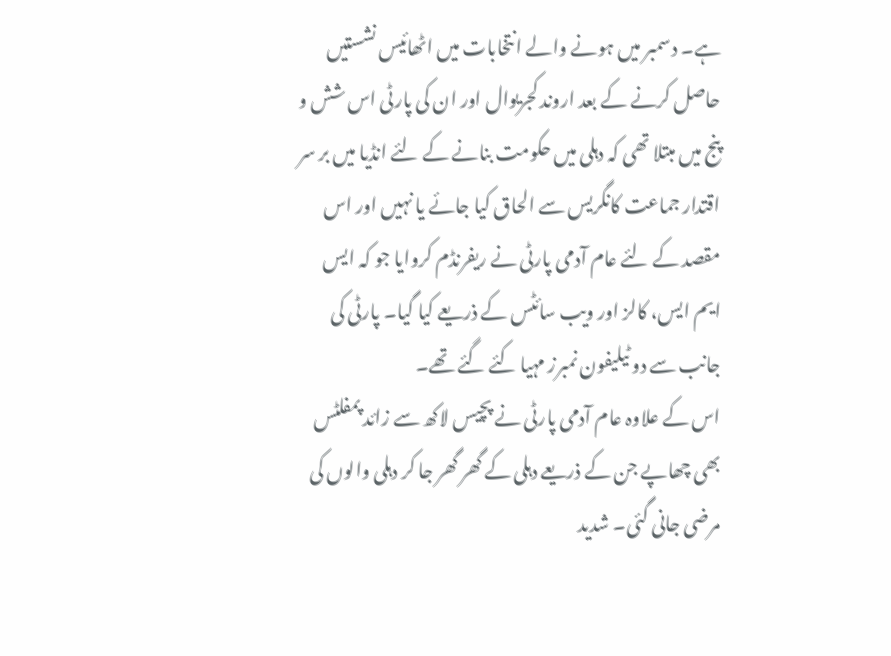ہے۔ دسمبر میں ہونے والے انتخابات میں اٹھائیس نشستیں حاصل کرنے کے بعد اروند کجریوال اور ان کی پارٹی اس شش و پنج میں مبتلا تھی کہ دہلی میں حکومت بنانے کے لئے انڈیا میں بر سر اقتدار جماعت کانگریس سے الحاق کیا جائے یا نہیں اور اس مقصد کے لئے عام آدمی پارٹی نے ریفرنڈم کروایا جو کہ ایس ایم ایس، کالز اور ویب سائٹس کے ذریعے کیا گیا۔ پارٹی کی جانب سے دو ٹیلیفون نمبرز مہیا کئے گئے تھے۔
اس کے علاوہ عام آدمی پارٹی نے پچیس لاکھ سے زائد پمفلٹس بھی چھاپے جن کے ذریعے دہلی کے گھر گھر جا کر دہلی والوں کی مرضی جانی گئی۔ شدید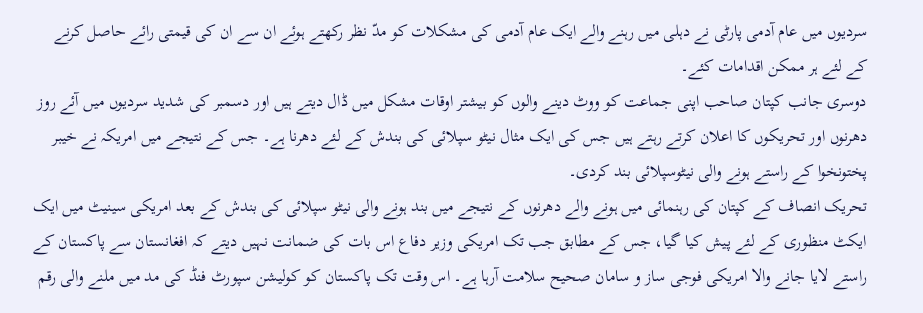سردیوں میں عام آدمی پارٹی نے دہلی میں رہنے والے ایک عام آدمی کی مشکلات کو مدّ نظر رکھتے ہوئے ان سے ان کی قیمتی رائے حاصل کرنے کے لئے ہر ممکن اقدامات کئے۔
دوسری جانب کپتان صاحب اپنی جماعت کو ووٹ دینے والوں کو بیشتر اوقات مشکل میں ڈال دیتے ہیں اور دسمبر کی شدید سردیوں میں آئے روز دھرنوں اور تحریکوں کا اعلان کرتے رہتے ہیں جس کی ایک مثال نیٹو سپلائی کی بندش کے لئے دھرنا ہے۔ جس کے نتیجے میں امریکہ نے خیبر پختونخوا کے راستے ہونے والی نیٹوسپلائی بند کردی۔
تحریک انصاف کے کپتان کی رہنمائی میں ہونے والے دھرنوں کے نتیجے میں بند ہونے والی نیٹو سپلائی کی بندش کے بعد امریکی سینیٹ میں ایک ایکٹ منظوری کے لئے پیش کیا گیا، جس کے مطابق جب تک امریکی وزیر دفاع اس بات کی ضمانت نہیں دیتے کہ افغانستان سے پاکستان کے راستے لایا جانے والا امریکی فوجی ساز و سامان صحیح سلامت آرہا ہے۔ اس وقت تک پاکستان کو کولیشن سپورٹ فنڈ کی مد میں ملنے والی رقم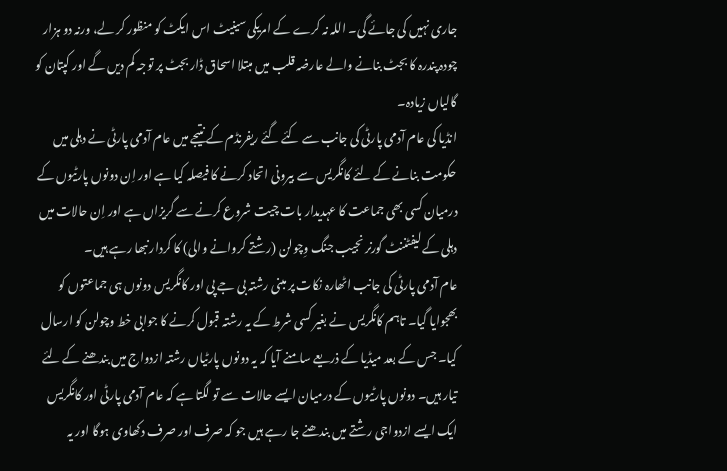جاری نہیں کی جائے گی۔ اللہ نہ کرے کے امریکی سینیٹ اس ایکٹ کو منظور کر لے، ورنہ دو ہزار چودہ پندرہ کا بجٹ بنانے والے عارضہ قلب میں مبتلا اسحاق ڈار بجٹ پر توجہ کم دیں گے اور کپتان کو گالیاں زیادہ۔
انڈیا کی عام آدمی پارٹی کی جانب سے کئے گئے ریفرنڈم کے نتیجے میں عام آدمی پارٹی نے دہلی میں حکومت بنانے کے لئے کانگریس سے بیرونی اتحاد کرنے کا فیصلہ کیا ہے اور اِن دونوں پارٹیوں کے درمیان کسی بھی جماعت کا عہدیدار بات چیت شروع کرنے سے گریزاں ہے اور اِن حالات میں دہلی کے لیفٹننٹ گورنر نجیب جنگ وِچولن (رشتے کروانے والی) کا کردار نبھا رہے ہیں۔
عام آدمی پارٹی کی جانب اٹھارہ نکات پر مبنی رشتہ بی جے پی اور کانگریس دونوں ہی جماعتوں کو بھجوایا گیا۔ تاہم کانگریس نے بغیر کسی شرط کے یہ رشتہ قبول کرنے کا جوابی خط وچولن کو ارسال کیا۔ جس کے بعد میڈیا کے ذریعے سامنے آیا کہ یہ دونوں پارٹیاں رشتہ ازدواج میں بندھنے کے لئے تیار ہیں۔ دونوں پارٹیوں کے درمیان ایسے حالات سے تو لگتا ہے کہ عام آدمی پارٹی اور کانگریس ایک ایسے ازدواجی رشتے میں بندھنے جا رہے ہیں جو کہ صرف اور صرف دکھاوی ہوگا اور یہ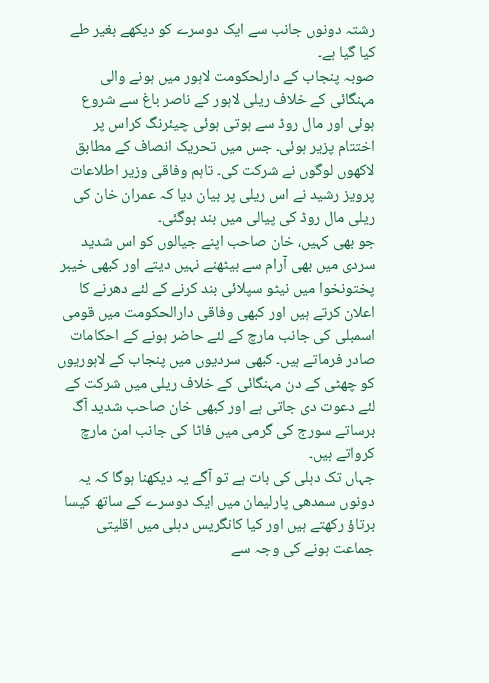رشتہ دونوں جانب سے ایک دوسرے کو دیکھے بغیر طے کیا گیا ہے۔
صوبہ پنجاب کے دارلحکومت لاہور میں ہونے والی مہنگائی کے خلاف ریلی لاہور کے ناصر باغ سے شروع ہوئی اور مال روڈ سے ہوتی ہوئی چیئرنگ کراس پر اختتام پزیر ہوئی۔ جس میں تحریک انصاف کے مطابق لاکھوں لوگوں نے شرکت کی۔ تاہم وفاقی وزیر اطلاعات پرویز رشید نے اس ریلی پر بیان دیا کہ عمران خان کی ریلی مال روڈ کی پیالی میں بند ہوگئی۔
جو بھی کہیں، خان صاحب اپنے جیالوں کو اس شدید سردی میں بھی آرام سے بیٹھنے نہیں دیتے اور کبھی خیبر پختونخوا میں نیٹو سپلائی بند کرنے کے لئے دھرنے کا اعلان کرتے ہیں اور کبھی وفاقی دارالحکومت میں قومی اسمبلی کی جانب مارچ کے لئے حاضر ہونے کے احکامات صادر فرماتے ہیں۔ کبھی سردیوں میں پنجاب کے لاہوریوں کو چھٹی کے دن مہنگائی کے خلاف ریلی میں شرکت کے لئے دعوت دی جاتی ہے اور کبھی خان صاحب شدید آگ برساتے سورج کی گرمی میں فاٹا کی جانب امن مارچ کرواتے ہیں۔
جہاں تک دہلی کی بات ہے تو آگے یہ دیکھنا ہوگا کہ یہ دونوں سمدھی پارلیمان میں ایک دوسرے کے ساتھ کیسا برتاؤ رکھتے ہیں اور کیا کانگریس دہلی میں اقلیتی جماعت ہونے کی وجہ سے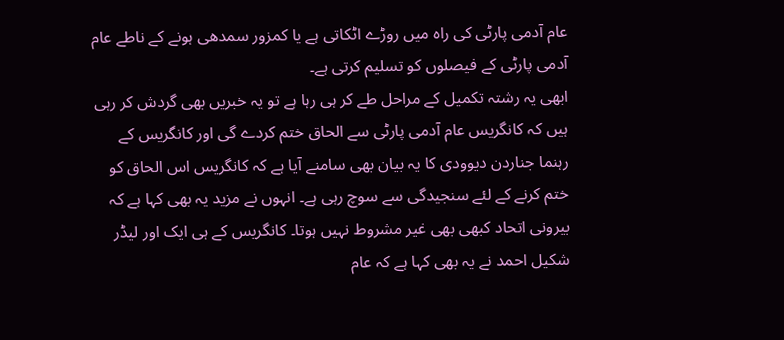عام آدمی پارٹی کی راہ میں روڑے اٹکاتی ہے یا کمزور سمدھی ہونے کے ناطے عام آدمی پارٹی کے فیصلوں کو تسلیم کرتی ہے۔
ابھی یہ رشتہ تکمیل کے مراحل طے کر ہی رہا ہے تو یہ خبریں بھی گردش کر رہی ہیں کہ کانگریس عام آدمی پارٹی سے الحاق ختم کردے گی اور کانگریس کے رہنما جناردن دیوودی کا یہ بیان بھی سامنے آیا ہے کہ کانگریس اس الحاق کو ختم کرنے کے لئے سنجیدگی سے سوچ رہی ہے۔ انہوں نے مزید یہ بھی کہا ہے کہ بیرونی اتحاد کبھی بھی غیر مشروط نہیں ہوتا۔ کانگریس کے ہی ایک اور لیڈر شکیل احمد نے یہ بھی کہا ہے کہ عام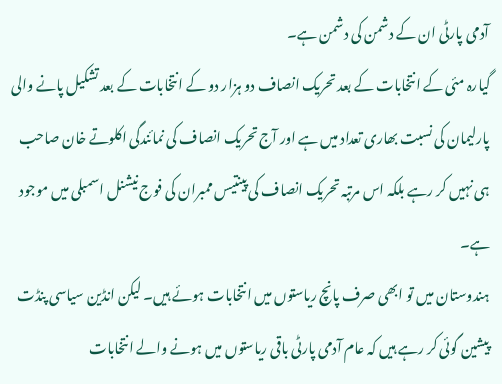آدمی پارٹی ان کے دشمن کی دشمن ہے۔
گیارہ مئی کے انتخابات کے بعد تحریک انصاف دو ہزار دو کے انتخابات کے بعد تشکیل پانے والی پارلیمان کی نسبت بھاری تعداد میں ہے اور آج تحریک انصاف کی نمائندگی اکلوتے خان صاحب ہی نہیں کر رہے بلکہ اس مرتبہ تحریک انصاف کی پینتیس ممبران کی فوج نیشنل اسمبلی میں موجود ہے۔
ہندوستان میں تو ابھی صرف پانچ ریاستوں میں انتخابات ہوئے ہیں۔ لیکن انڈین سیاسی پنڈت پیشین گوئی کر رہے ہیں کہ عام آدمی پارٹی باقی ریاستوں میں ہونے والے انتخابات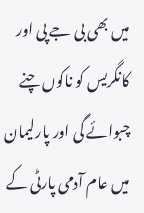میں بھی بی جے پی اور کانگریس کو ناکوں چنے چبوائے گی اور پارلیمان میں عام آدمی پارٹی کے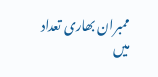ممبران بھاری تعداد میں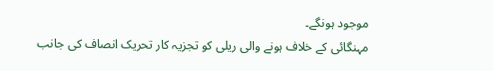موجود ہونگے۔
مہنگائی کے خلاف ہونے والی ریلی کو تجزیہ کار تحریک انصاف کی جانب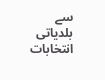سے بلدیاتی انتخابات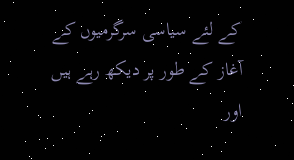کے لئے سیاسی سرگرمیوں کے آغاز کے طور پر دیکھ رہے ہیں اور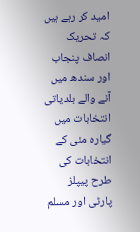امید کر رہے ہیں کہ تحریک انصاف پنجاب اور سندھ میں آنے والے بلدیاتی انتخابات میں گیارہ مئی کے انتخابات کی طرح پیپلز پارٹی اور مسلم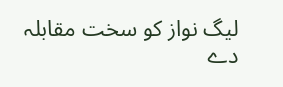لیگ نواز کو سخت مقابلہ دے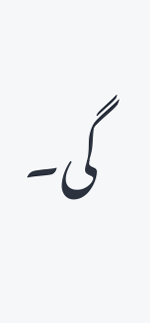گی۔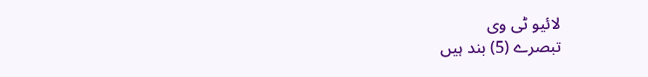لائیو ٹی وی
تبصرے (5) بند ہیں